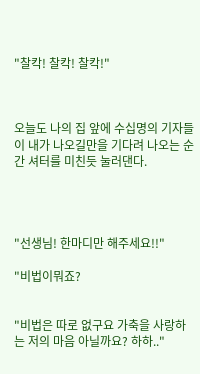"찰칵! 찰칵! 찰칵!"



오늘도 나의 집 앞에 수십명의 기자들이 내가 나오길만을 기다려 나오는 순간 셔터를 미친듯 눌러댄다.




"선생님! 한마디만 해주세요!!"

"비법이뭐죠?


"비법은 따로 없구요 가축을 사랑하는 저의 마음 아닐까요? 하하.."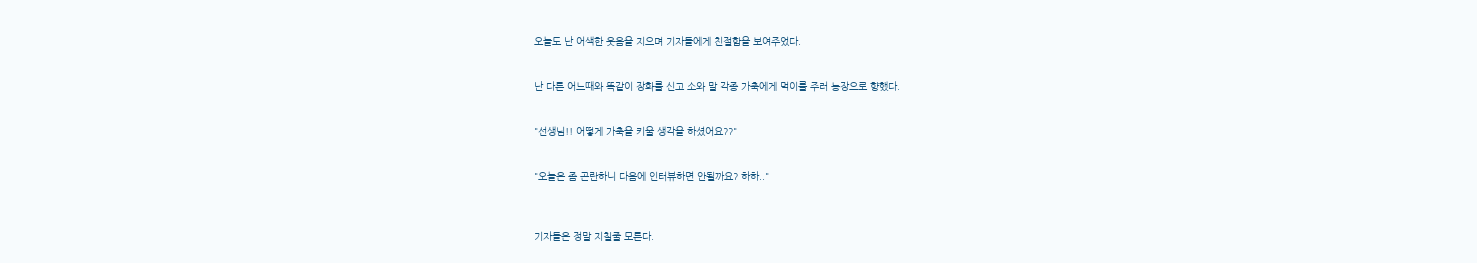오늘도 난 어색한 웃음을 지으며 기자들에게 친절함을 보여주었다.


난 다른 어느때와 똑같이 장화를 신고 소와 말 각종 가축에게 먹이를 주러 농장으로 향했다.


"선생님!! 어떻게 가축을 키울 생각을 하셨어요??"


"오늘은 좀 곤란하니 다음에 인터뷰하면 안될까요? 하하.."



기자들은 정말 지칠줄 모른다.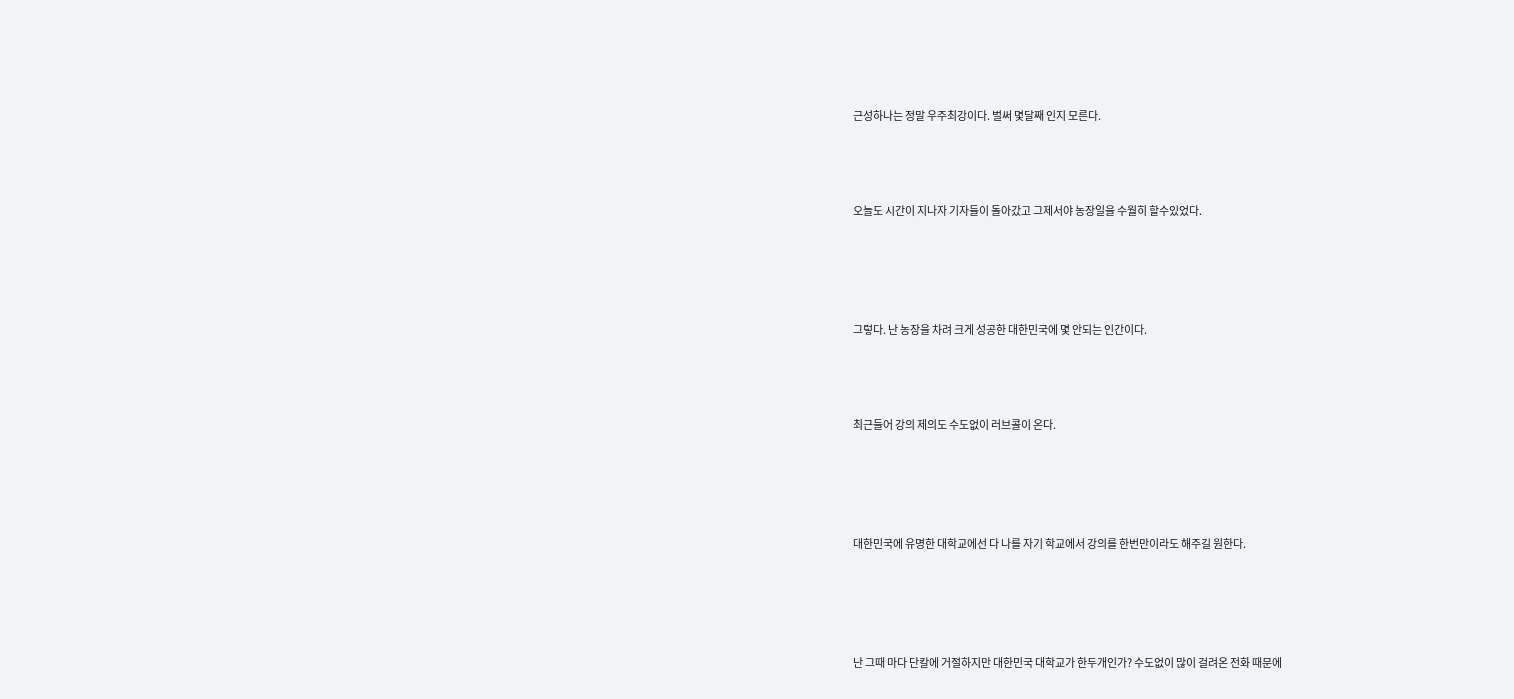근성하나는 정말 우주최강이다. 벌써 몇달째 인지 모른다.



오늘도 시간이 지나자 기자들이 돌아갔고 그제서야 농장일을 수월히 할수있었다.




그렇다. 난 농장을 차려 크게 성공한 대한민국에 몇 안되는 인간이다.



최근들어 강의 제의도 수도없이 러브콜이 온다.




대한민국에 유명한 대학교에선 다 나를 자기 학교에서 강의를 한번만이라도 해주길 원한다.




난 그때 마다 단칼에 거절하지만 대한민국 대학교가 한두개인가? 수도없이 많이 걸려온 전화 때문에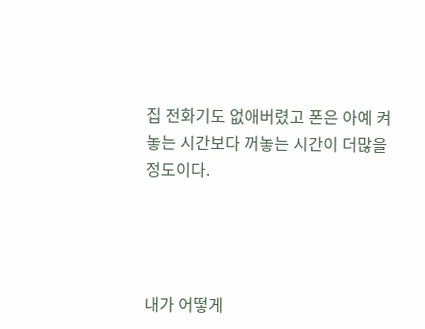집 전화기도 없애버렸고 폰은 아예 켜놓는 시간보다 꺼놓는 시간이 더많을 정도이다.




내가 어떻게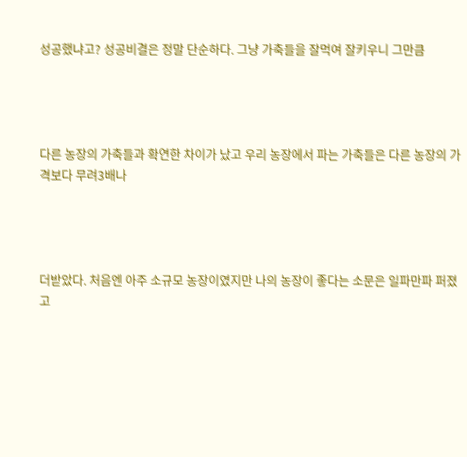성공했냐고? 성공비결은 정말 단순하다. 그냥 가축들을 잘먹여 잘키우니 그만큼




다른 농장의 가축들과 확연한 차이가 났고 우리 농장에서 파는 가축들은 다른 농장의 가격보다 무려3배나




더받았다. 처음엔 아주 소규모 농장이였지만 나의 농장이 좋다는 소문은 일파만파 퍼졌고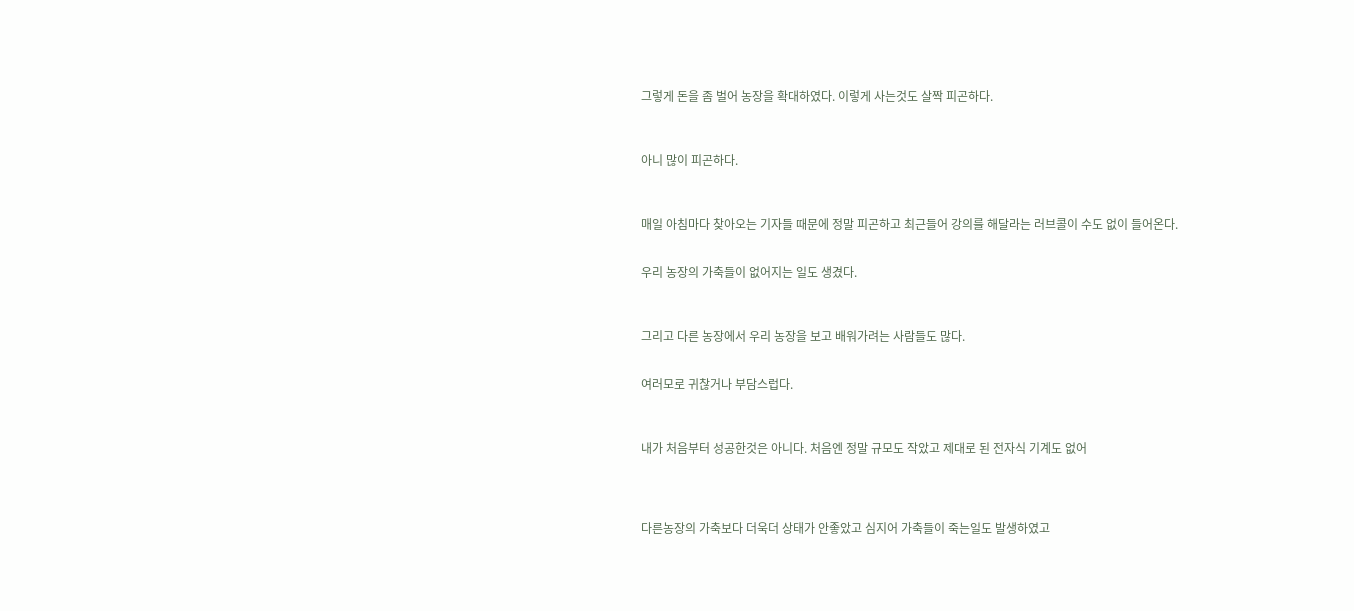그렇게 돈을 좀 벌어 농장을 확대하였다. 이렇게 사는것도 살짝 피곤하다.



아니 많이 피곤하다.



매일 아침마다 찾아오는 기자들 때문에 정말 피곤하고 최근들어 강의를 해달라는 러브콜이 수도 없이 들어온다.


우리 농장의 가축들이 없어지는 일도 생겼다.



그리고 다른 농장에서 우리 농장을 보고 배워가려는 사람들도 많다.


여러모로 귀찮거나 부담스럽다.



내가 처음부터 성공한것은 아니다. 처음엔 정말 규모도 작았고 제대로 된 전자식 기계도 없어




다른농장의 가축보다 더욱더 상태가 안좋았고 심지어 가축들이 죽는일도 발생하였고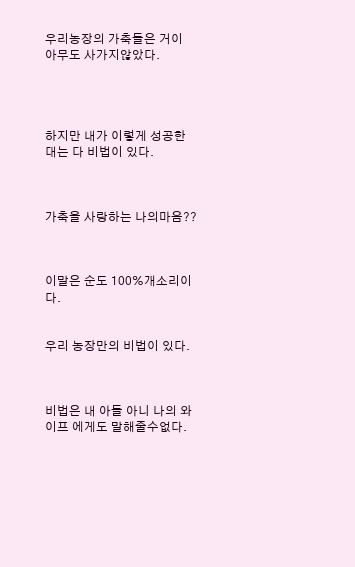우리농장의 가축들은 거이 아무도 사가지않았다.




하지만 내가 이렇게 성공한대는 다 비법이 있다.



가축을 사랑하는 나의마음??



이말은 순도 100%개소리이다.


우리 농장만의 비법이 있다.



비법은 내 아들 아니 나의 와이프 에게도 말해줄수없다.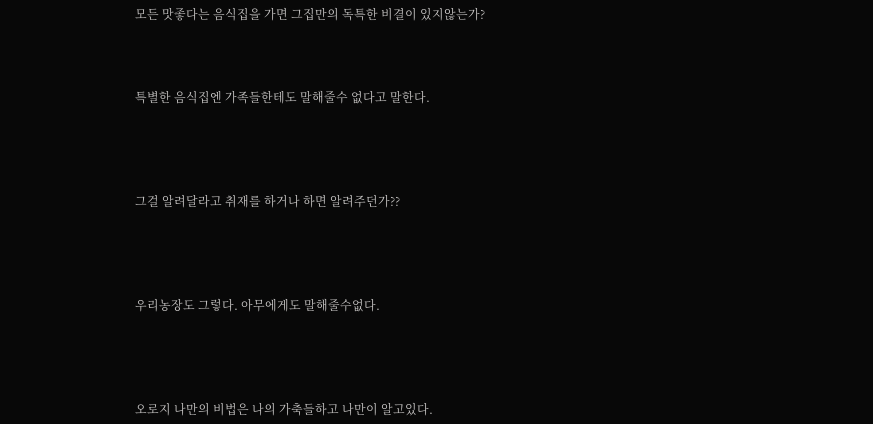모든 맛좋다는 음식집을 가면 그집만의 독특한 비결이 있지않는가?



특별한 음식집엔 가족들한테도 말해줄수 없다고 말한다.




그걸 알려달라고 취재를 하거나 하면 알려주던가??




우리농장도 그렇다. 아무에게도 말해줄수없다.




오로지 나만의 비법은 나의 가축들하고 나만이 알고있다.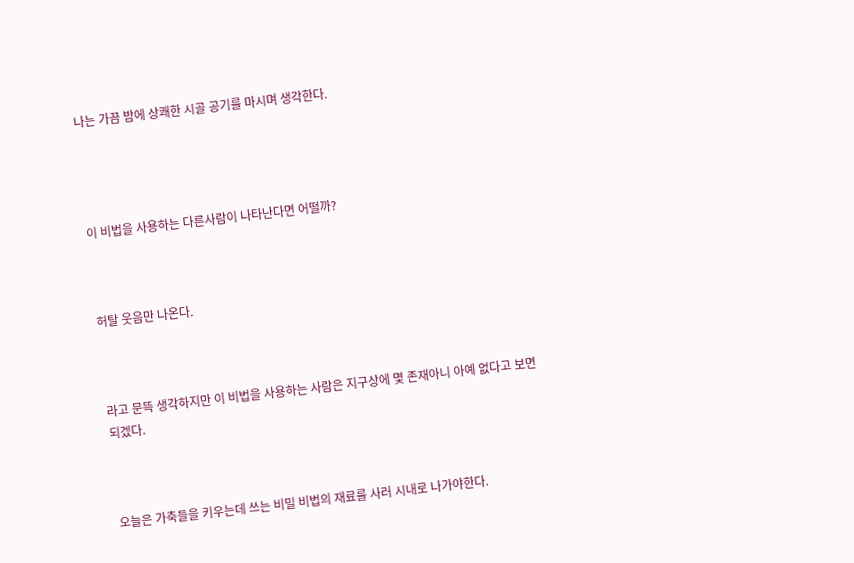나는 가끔 밤에 상쾌한 시골 공기를 마시며 생각한다.




이 비법을 사용하는 다른사람이 나타난다면 어떨까?



허탈 웃음만 나온다.



라고 문뜩 생각하지만 이 비법을 사용하는 사람은 지구상에 몇 존재아니 아예 없다고 보면 되겠다.



오늘은 가축들을 키우는데 쓰는 비밀 비법의 재료를 사러 시내로 나가야한다.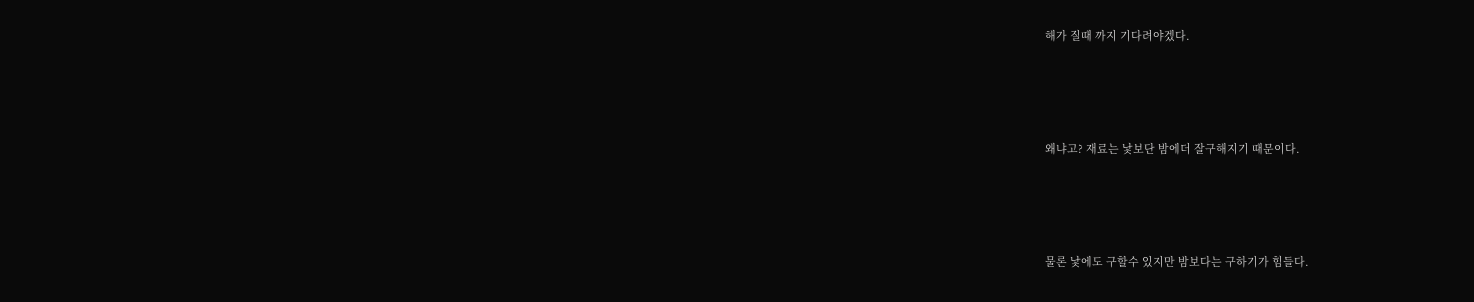해가 질때 까지 기다려야겠다.




왜냐고? 재료는 낯보단 밤에더 잘구해지기 때문이다.




물론 낯에도 구할수 있지만 밤보다는 구하기가 힘들다.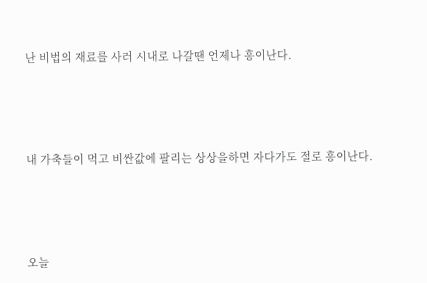난 비법의 재료를 사러 시내로 나갈땐 언제나 흥이난다.




내 가축들이 먹고 비싼값에 팔리는 상상을하면 자다가도 절로 흥이난다.




오늘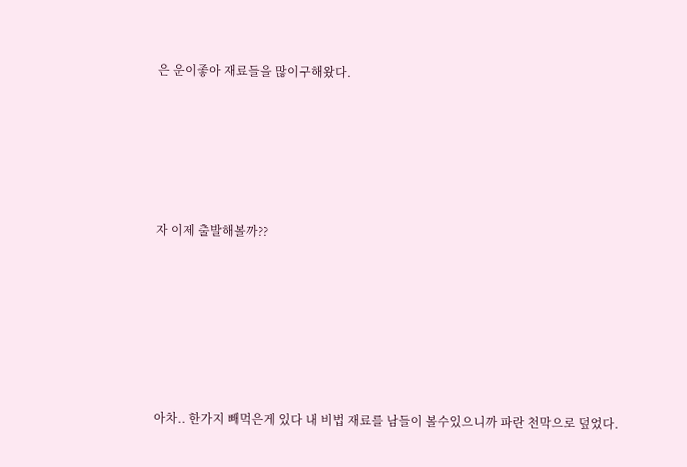은 운이좋아 재료들을 많이구해왔다.





자 이제 출발해볼까??






아차.. 한가지 빼먹은게 있다 내 비법 재료를 남들이 볼수있으니까 파란 천막으로 덮었다.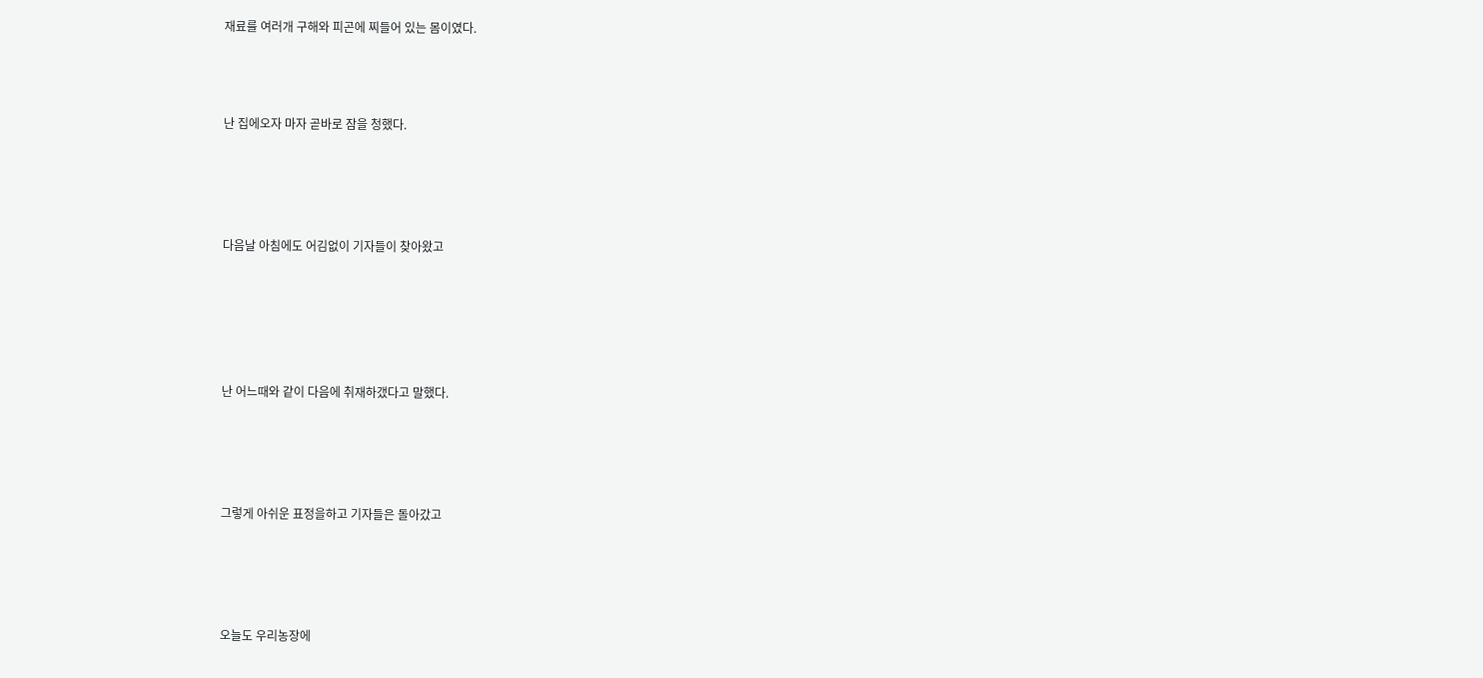재료를 여러개 구해와 피곤에 찌들어 있는 몸이였다.



난 집에오자 마자 곧바로 잠을 청했다.




다음날 아침에도 어김없이 기자들이 찾아왔고





난 어느때와 같이 다음에 취재하갰다고 말했다.




그렇게 아쉬운 표정을하고 기자들은 돌아갔고




오늘도 우리농장에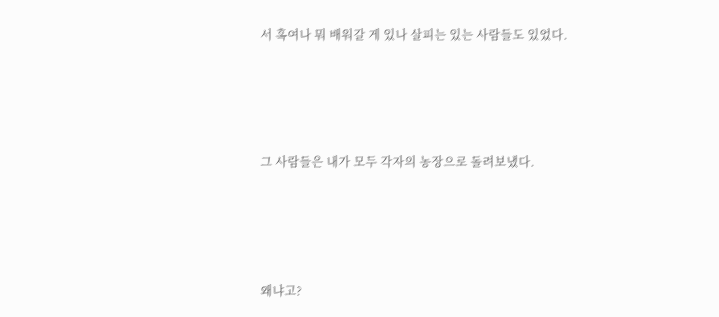서 혹여나 뭐 배워갈 게 있나 살피는 있는 사람들도 있었다.




그 사람들은 내가 모두 각자의 농장으로 돌려보냈다.




왜냐고?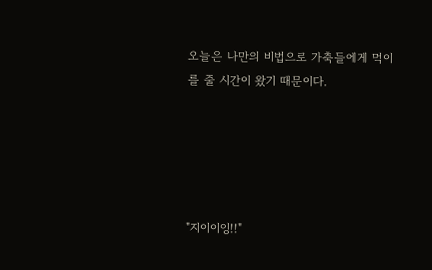오늘은 나만의 비법으로 가축들에게 먹이를 줄 시간이 왔기 때문이다.





"지이이잉!!"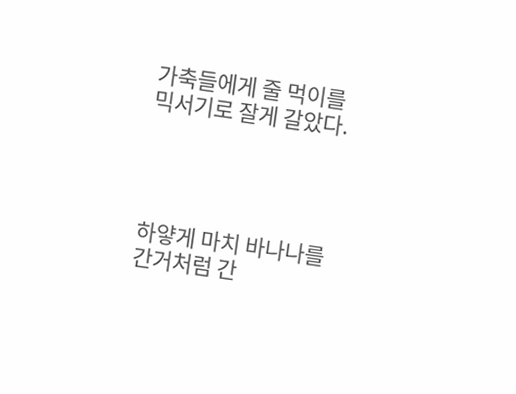가축들에게 줄 먹이를 믹서기로 잘게 갈았다.




하얗게 마치 바나나를 간거처럼 간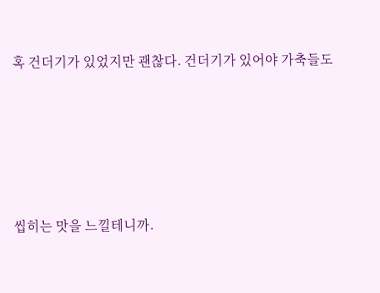혹 건더기가 있었지만 괜찮다. 건더기가 있어야 가축들도





씹히는 맛을 느낄테니까.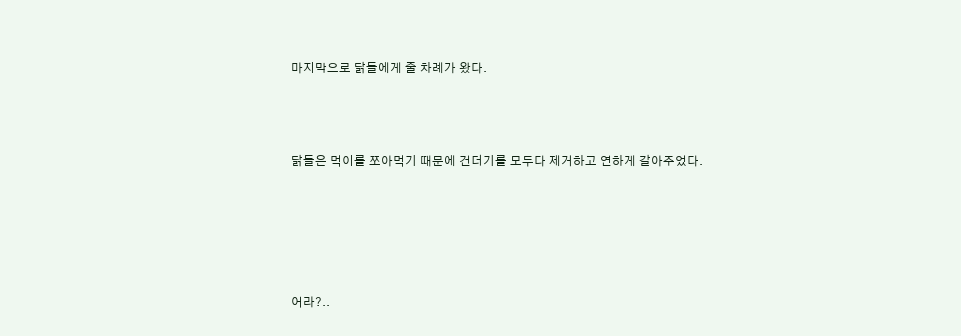마지막으로 닭들에게 줄 차례가 왔다.



닭들은 먹이를 쪼아먹기 때문에 건더기를 모두다 제거하고 연하게 갈아주었다.





어라?..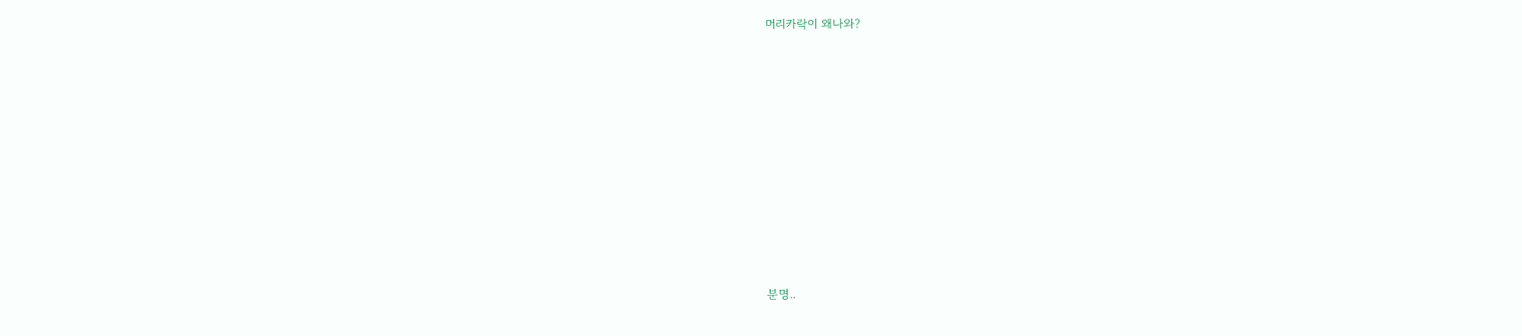머리카락이 왜나와?

















분명..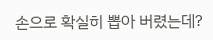손으로 확실히 뽑아 버렸는데?